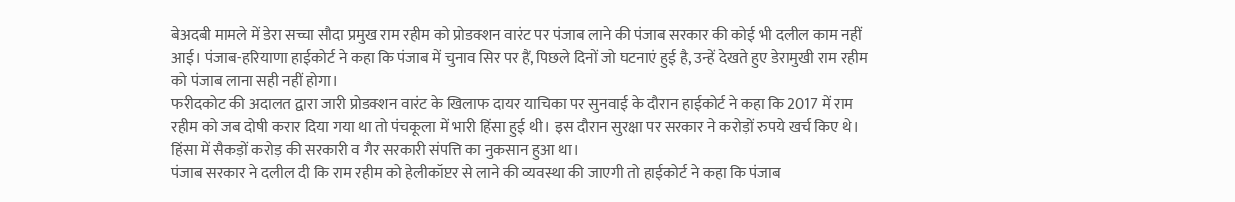बेअदबी मामले में डेरा सच्चा सौदा प्रमुख राम रहीम को प्रोडक्शन वारंट पर पंजाब लाने की पंजाब सरकार की कोई भी दलील काम नहीं आई। पंजाब-हरियाणा हाईकोर्ट ने कहा कि पंजाब में चुनाव सिर पर हैं, पिछले दिनों जो घटनाएं हुई है, उन्हें देखते हुए डेरामुखी राम रहीम को पंजाब लाना सही नहीं होगा।
फरीदकोट की अदालत द्वारा जारी प्रोडक्शन वारंट के खिलाफ दायर याचिका पर सुनवाई के दौरान हाईकोर्ट ने कहा कि 2017 में राम रहीम को जब दोषी करार दिया गया था तो पंचकूला में भारी हिंसा हुई थी। इस दौरान सुरक्षा पर सरकार ने करोड़ों रुपये खर्च किए थे। हिंसा में सैकड़ों करोड़ की सरकारी व गैर सरकारी संपत्ति का नुकसान हुआ था।
पंजाब सरकार ने दलील दी कि राम रहीम को हेलीकॉप्टर से लाने की व्यवस्था की जाएगी तो हाईकोर्ट ने कहा कि पंजाब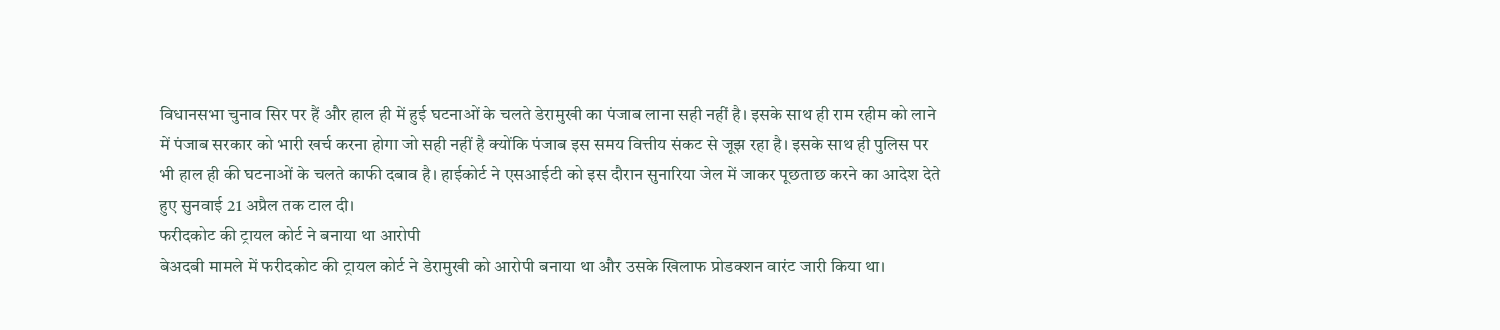विधानसभा चुनाव सिर पर हैं और हाल ही में हुई घटनाओं के चलते डेरामुखी का पंजाब लाना सही नहीं है। इसके साथ ही राम रहीम को लाने में पंजाब सरकार को भारी खर्च करना होगा जो सही नहीं है क्योंकि पंजाब इस समय वित्तीय संकट से जूझ रहा है। इसके साथ ही पुलिस पर भी हाल ही की घटनाओं के चलते काफी दबाव है। हाईकोर्ट ने एसआईटी को इस दौरान सुनारिया जेल में जाकर पूछताछ करने का आदेश देते हुए सुनवाई 21 अप्रैल तक टाल दी।
फरीदकोट की ट्रायल कोर्ट ने बनाया था आरोपी
बेअदबी मामले में फरीदकोट की ट्रायल कोर्ट ने डेरामुखी को आरोपी बनाया था और उसके खिलाफ प्रोडक्शन वारंट जारी किया था।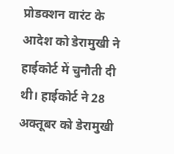प्रोडक्शन वारंट के आदेश को डेरामुखी ने हाईकोर्ट में चुनौती दी थी। हाईकोर्ट ने 28 अक्तूबर को डेरामुखी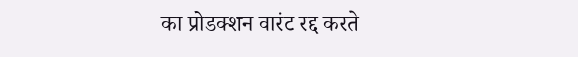का प्रोडक्शन वारंट रद्द करते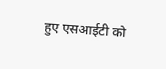हुए एसआईटी को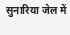सुनारिया जेल में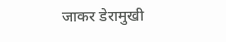जाकर डेरामुखी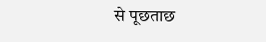से पूछताछ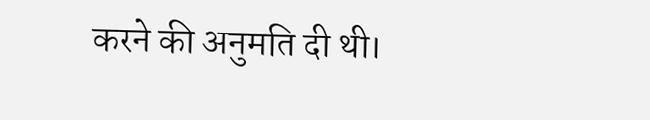करने की अनुमति दी थी।